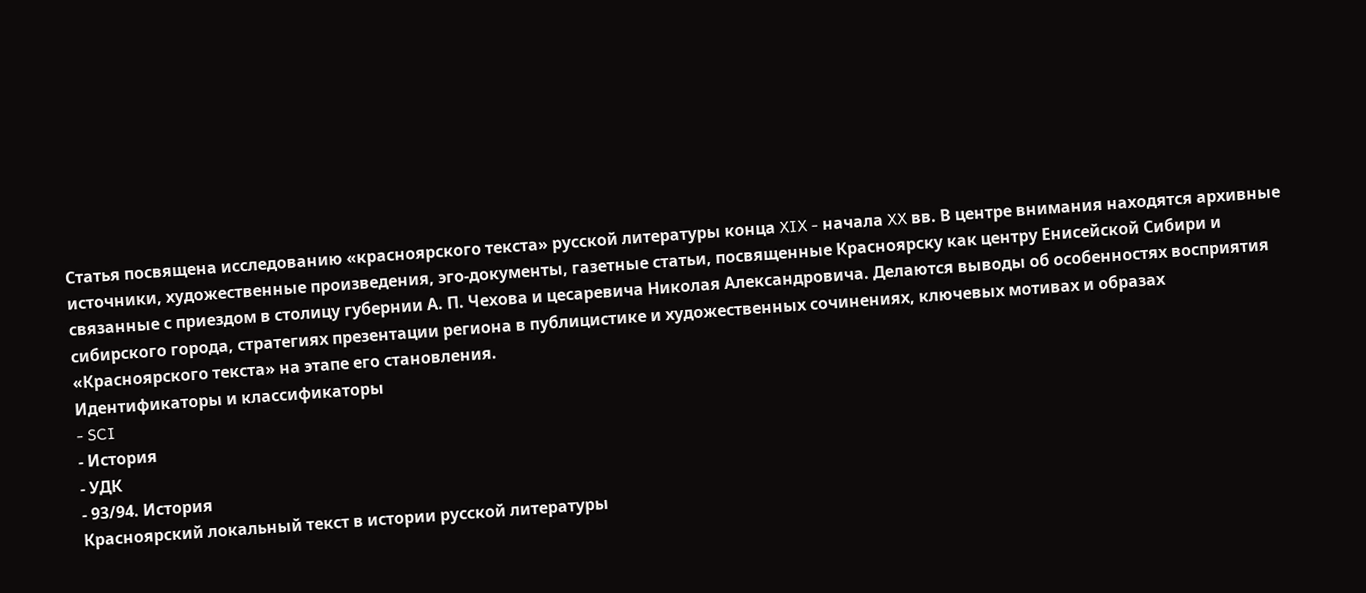Статья посвящена исследованию «красноярского текста» русской литературы конца XIX - начала XX вв. В центре внимания находятся архивные источники, художественные произведения, эго-документы, газетные статьи, посвященные Красноярску как центру Енисейской Сибири и связанные с приездом в столицу губернии А. П. Чехова и цесаревича Николая Александровича. Делаются выводы об особенностях восприятия сибирского города, стратегиях презентации региона в публицистике и художественных сочинениях, ключевых мотивах и образах «Красноярского текста» на этапе его становления.
Идентификаторы и классификаторы
- SCI
- История
- УДК
- 93/94. История
Красноярский локальный текст в истории русской литературы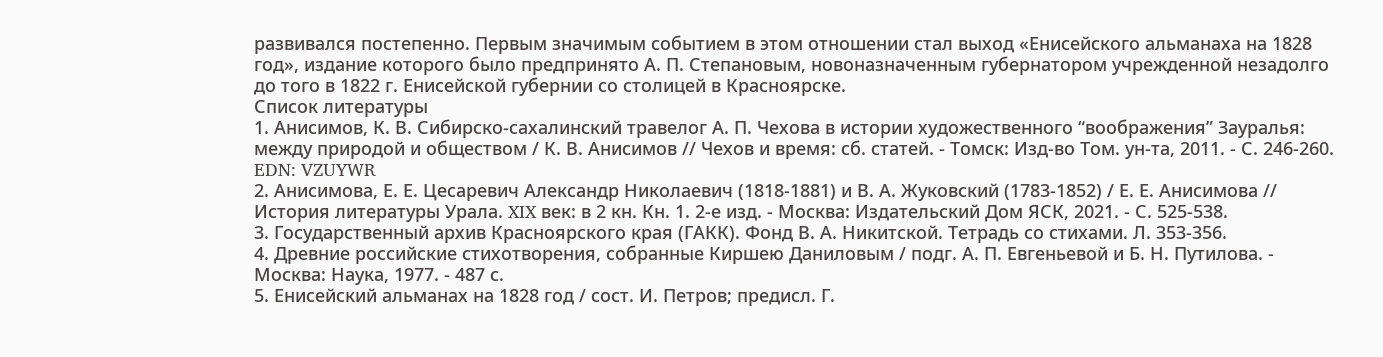развивался постепенно. Первым значимым событием в этом отношении стал выход «Енисейского альманаха на 1828 год», издание которого было предпринято А. П. Степановым, новоназначенным губернатором учрежденной незадолго до того в 1822 г. Енисейской губернии со столицей в Красноярске.
Список литературы
1. Анисимов, К. В. Сибирско-сахалинский травелог А. П. Чехова в истории художественного “воображения” Зауралья: между природой и обществом / К. В. Анисимов // Чехов и время: сб. статей. - Томск: Изд-во Том. ун-та, 2011. - С. 246-260. EDN: VZUYWR
2. Анисимова, Е. Е. Цесаревич Александр Николаевич (1818-1881) и В. А. Жуковский (1783-1852) / Е. Е. Анисимова // История литературы Урала. XIX век: в 2 кн. Кн. 1. 2-е изд. - Москва: Издательский Дом ЯСК, 2021. - С. 525-538.
3. Государственный архив Красноярского края (ГАКК). Фонд В. А. Никитской. Тетрадь со стихами. Л. 353-356.
4. Древние российские стихотворения, собранные Киршею Даниловым / подг. А. П. Евгеньевой и Б. Н. Путилова. - Москва: Наука, 1977. - 487 с.
5. Енисейский альманах на 1828 год / сост. И. Петров; предисл. Г.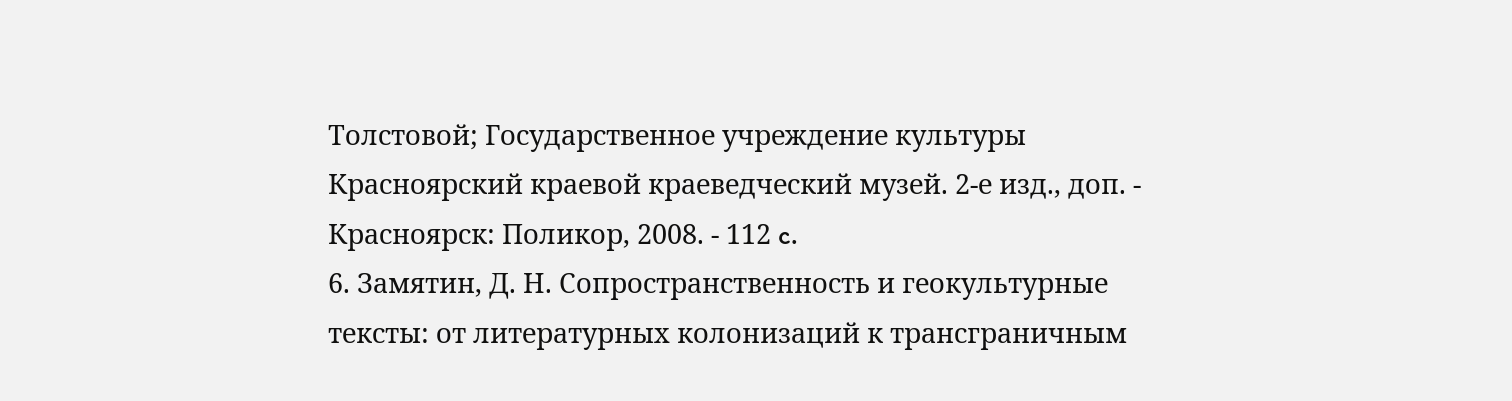Толстовой; Государственное учреждение культуры Красноярский краевой краеведческий музей. 2-е изд., доп. - Красноярск: Поликор, 2008. - 112 c.
6. Замятин, Д. Н. Сопространственность и геокультурные тексты: от литературных колонизаций к трансграничным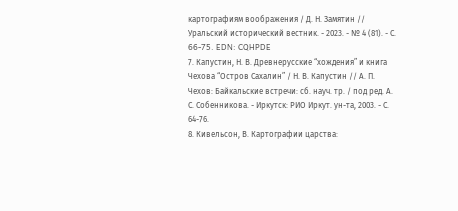картографиям воображения / Д. Н. Замятин // Уральский исторический вестник. - 2023. - № 4 (81). - С. 66-75. EDN: CQHPDE
7. Капустин, Н. В. Древнерусские “хождения” и книга Чехова “Остров Сахалин” / Н. В. Капустин // А. П. Чехов: Байкальские встречи: сб. науч. тр. / под ред. А. С. Собенникова. - Иркутск: РИО Иркут. ун-та, 2003. - С. 64-76.
8. Кивельсон, В. Картографии царства: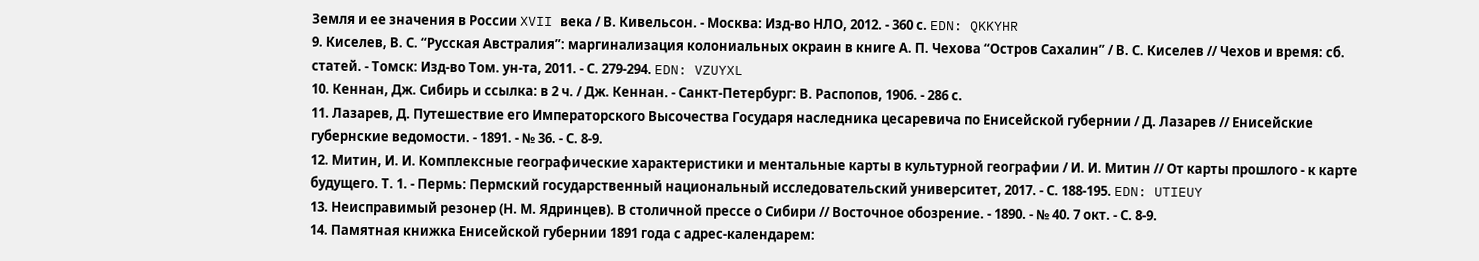Земля и ее значения в России XVII века / В. Кивельсон. - Москва: Изд-во НЛО, 2012. - 360 с. EDN: QKKYHR
9. Киселев, В. С. “Русская Австралия”: маргинализация колониальных окраин в книге А. П. Чехова “Остров Сахалин” / В. С. Киселев // Чехов и время: сб. статей. - Томск: Изд-во Том. ун-та, 2011. - С. 279-294. EDN: VZUYXL
10. Кеннан, Дж. Сибирь и ссылка: в 2 ч. / Дж. Кеннан. - Санкт-Петербург: В. Распопов, 1906. - 286 с.
11. Лазарев, Д. Путешествие его Императорского Высочества Государя наследника цесаревича по Енисейской губернии / Д. Лазарев // Енисейские губернские ведомости. - 1891. - № 36. - С. 8-9.
12. Митин, И. И. Комплексные географические характеристики и ментальные карты в культурной географии / И. И. Митин // От карты прошлого - к карте будущего. Т. 1. - Пермь: Пермский государственный национальный исследовательский университет, 2017. - С. 188-195. EDN: UTIEUY
13. Неисправимый резонер (Н. М. Ядринцев). В столичной прессе о Сибири // Восточное обозрение. - 1890. - № 40. 7 окт. - С. 8-9.
14. Памятная книжка Енисейской губернии 1891 года с адрес-календарем: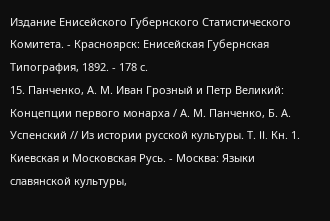Издание Енисейского Губернского Статистического Комитета. - Красноярск: Енисейская Губернская Типография, 1892. - 178 с.
15. Панченко, А. М. Иван Грозный и Петр Великий: Концепции первого монарха / А. М. Панченко, Б. А. Успенский // Из истории русской культуры. Т. II. Кн. 1. Киевская и Московская Русь. - Москва: Языки славянской культуры,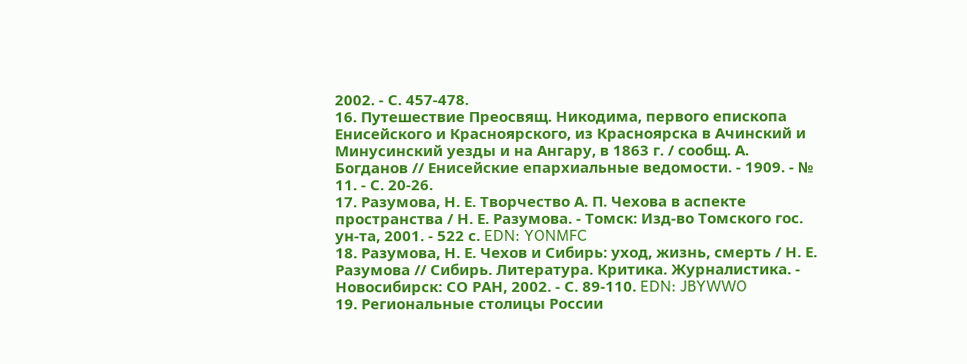2002. - С. 457-478.
16. Путешествие Преосвящ. Никодима, первого епископа Енисейского и Красноярского, из Красноярска в Ачинский и Минусинский уезды и на Ангару, в 1863 г. / сообщ. А. Богданов // Енисейские епархиальные ведомости. - 1909. - № 11. - С. 20-26.
17. Разумова, Н. Е. Творчество А. П. Чехова в аспекте пространства / Н. Е. Разумова. - Томск: Изд-во Томского гос. ун-та, 2001. - 522 с. EDN: YONMFC
18. Разумова, Н. Е. Чехов и Сибирь: уход, жизнь, смерть / Н. Е. Разумова // Сибирь. Литература. Критика. Журналистика. - Новосибирск: СО РАН, 2002. - С. 89-110. EDN: JBYWWO
19. Региональные столицы России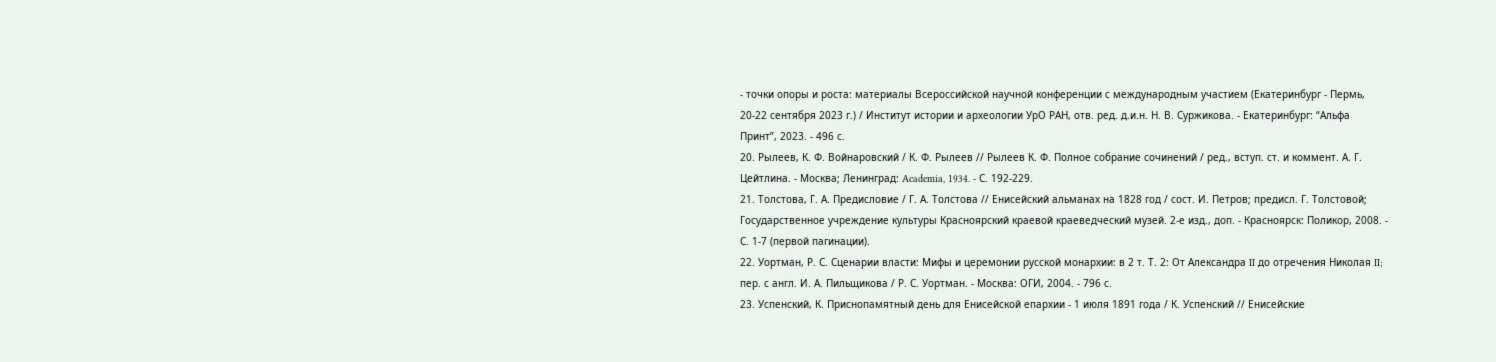- точки опоры и роста: материалы Всероссийской научной конференции с международным участием (Екатеринбург - Пермь, 20-22 сентября 2023 г.) / Институт истории и археологии УрО РАН, отв. ред. д.и.н. Н. В. Суржикова. - Екатеринбург: “Альфа Принт”, 2023. - 496 с.
20. Рылеев, К. Ф. Войнаровский / К. Ф. Рылеев // Рылеев К. Ф. Полное собрание сочинений / ред., вступ. ст. и коммент. А. Г. Цейтлина. - Москва; Ленинград: Academia, 1934. - С. 192-229.
21. Толстова, Г. А. Предисловие / Г. А. Толстова // Енисейский альманах на 1828 год / сост. И. Петров; предисл. Г. Толстовой; Государственное учреждение культуры Красноярский краевой краеведческий музей. 2-е изд., доп. - Красноярск: Поликор, 2008. - С. 1-7 (первой пагинации).
22. Уортман, Р. С. Сценарии власти: Мифы и церемонии русской монархии: в 2 т. Т. 2: От Александра II до отречения Николая II; пер. с англ. И. А. Пильщикова / Р. С. Уортман. - Москва: ОГИ, 2004. - 796 с.
23. Успенский, К. Приснопамятный день для Енисейской епархии - 1 июля 1891 года / К. Успенский // Енисейские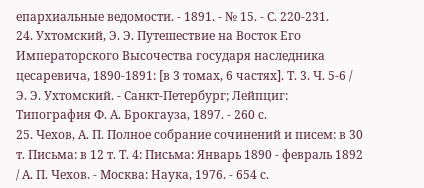епархиальные ведомости. - 1891. - № 15. - С. 220-231.
24. Ухтомский, Э. Э. Путешествие на Восток Его Императорского Высочества государя наследника цесаревича, 1890-1891: [в 3 томах, 6 частях]. Т. 3. Ч. 5-6 / Э. Э. Ухтомский. - Санкт-Петербург; Лейпциг: Типография Ф. А. Брокгауза, 1897. - 260 с.
25. Чехов, А. П. Полное собрание сочинений и писем: в 30 т. Письма: в 12 т. Т. 4: Письма: Январь 1890 - февраль 1892 / А. П. Чехов. - Москва: Наука, 1976. - 654 с.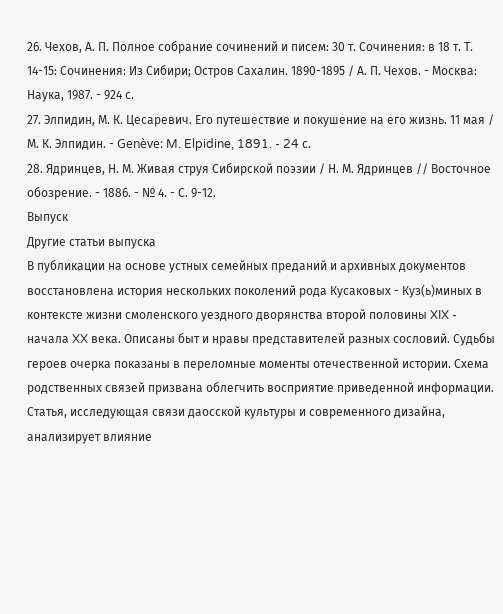26. Чехов, А. П. Полное собрание сочинений и писем: 30 т. Сочинения: в 18 т. Т. 14-15: Сочинения: Из Сибири; Остров Сахалин. 1890-1895 / А. П. Чехов. - Москва: Наука, 1987. - 924 с.
27. Элпидин, М. К. Цесаревич. Его путешествие и покушение на его жизнь. 11 мая / М. К. Элпидин. - Genève: M. Elpidine, 1891. - 24 с.
28. Ядринцев, Н. М. Живая струя Сибирской поэзии / Н. М. Ядринцев // Восточное обозрение. - 1886. - № 4. - С. 9-12.
Выпуск
Другие статьи выпуска
В публикации на основе устных семейных преданий и архивных документов восстановлена история нескольких поколений рода Кусаковых - Куз(ь)миных в контексте жизни смоленского уездного дворянства второй половины XIX - начала XX века. Описаны быт и нравы представителей разных сословий. Судьбы героев очерка показаны в переломные моменты отечественной истории. Схема родственных связей призвана облегчить восприятие приведенной информации.
Статья, исследующая связи даосской культуры и современного дизайна, анализирует влияние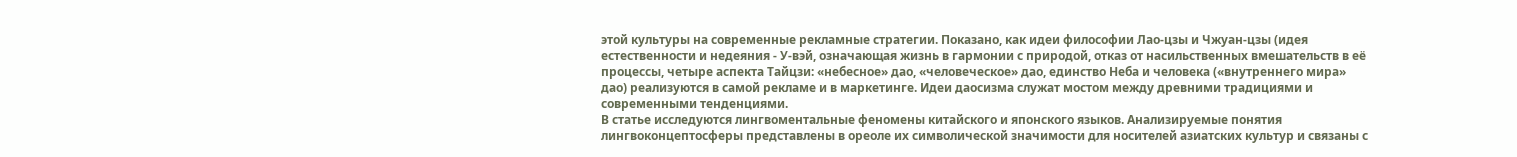этой культуры на современные рекламные стратегии. Показано, как идеи философии Лао-цзы и Чжуан-цзы (идея естественности и недеяния - У-вэй, означающая жизнь в гармонии с природой, отказ от насильственных вмешательств в её процессы, четыре аспекта Тайцзи: «небесное» дао, «человеческое» дао, единство Неба и человека («внутреннего мира» дао) реализуются в самой рекламе и в маркетинге. Идеи даосизма служат мостом между древними традициями и современными тенденциями.
В статье исследуются лингвоментальные феномены китайского и японского языков. Анализируемые понятия лингвоконцептосферы представлены в ореоле их символической значимости для носителей азиатских культур и связаны с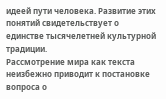идеей пути человека. Развитие этих понятий свидетельствует о единстве тысячелетней культурной традиции.
Рассмотрение мира как текста неизбежно приводит к постановке вопроса о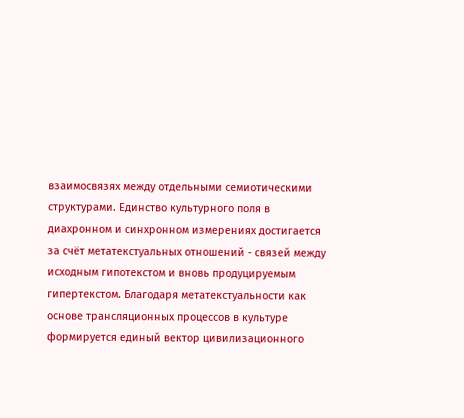взаимосвязях между отдельными семиотическими структурами. Единство культурного поля в диахронном и синхронном измерениях достигается за счёт метатекстуальных отношений - связей между исходным гипотекстом и вновь продуцируемым гипертекстом. Благодаря метатекстуальности как основе трансляционных процессов в культуре формируется единый вектор цивилизационного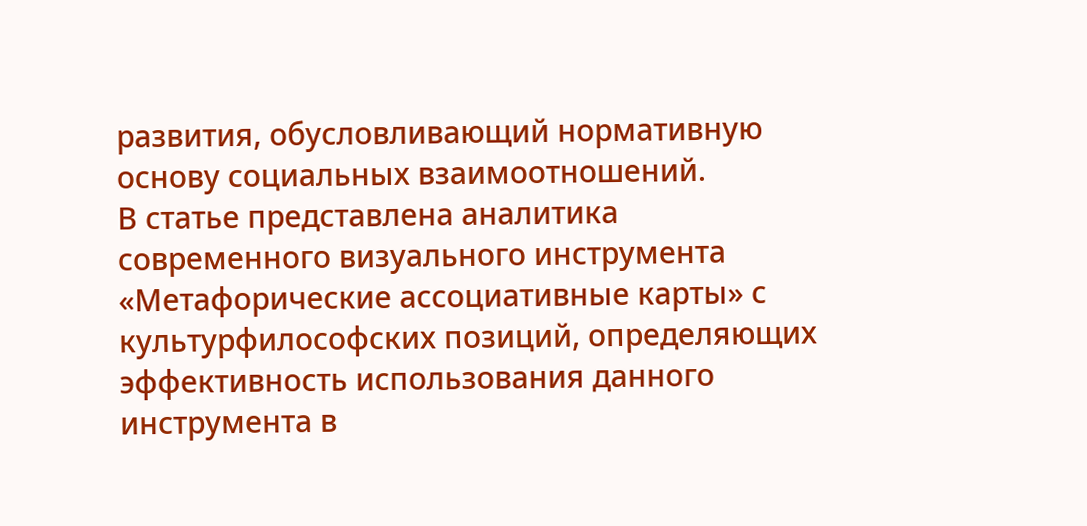развития, обусловливающий нормативную основу социальных взаимоотношений.
В статье представлена аналитика современного визуального инструмента «Метафорические ассоциативные карты» с культурфилософских позиций, определяющих эффективность использования данного инструмента в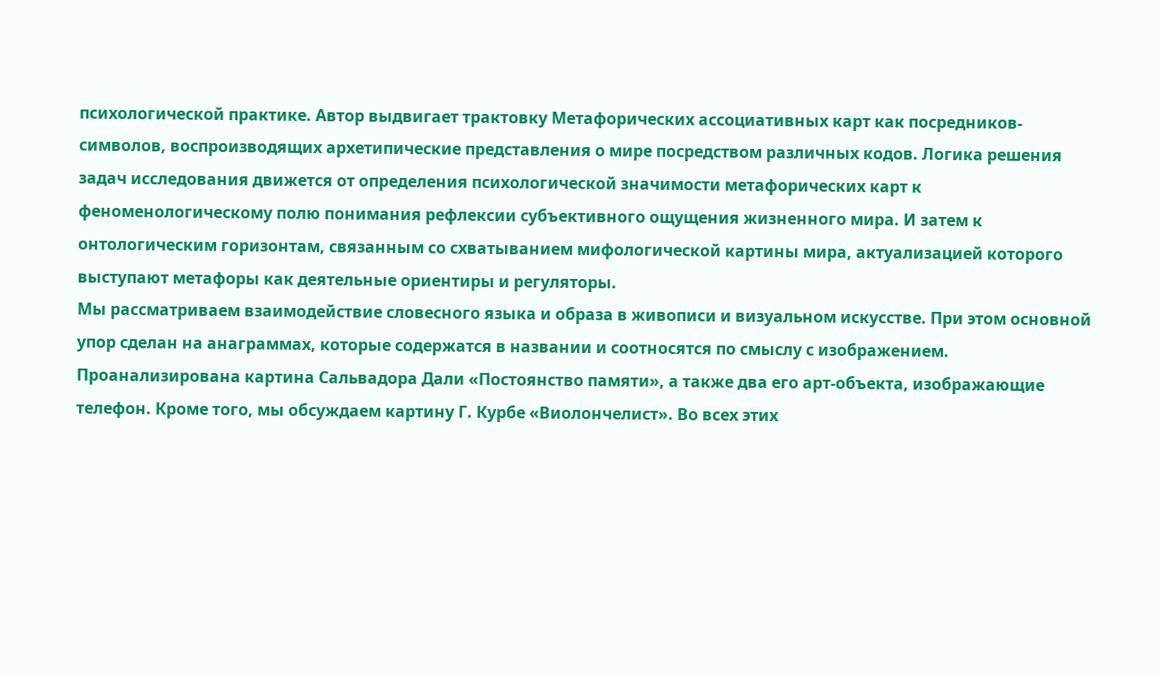психологической практике. Автор выдвигает трактовку Метафорических ассоциативных карт как посредников-символов, воспроизводящих архетипические представления о мире посредством различных кодов. Логика решения задач исследования движется от определения психологической значимости метафорических карт к феноменологическому полю понимания рефлексии субъективного ощущения жизненного мира. И затем к онтологическим горизонтам, связанным со схватыванием мифологической картины мира, актуализацией которого выступают метафоры как деятельные ориентиры и регуляторы.
Мы рассматриваем взаимодействие словесного языка и образа в живописи и визуальном искусстве. При этом основной упор сделан на анаграммах, которые содержатся в названии и соотносятся по смыслу с изображением. Проанализирована картина Сальвадора Дали «Постоянство памяти», а также два его арт-объекта, изображающие телефон. Кроме того, мы обсуждаем картину Г. Курбе «Виолончелист». Во всех этих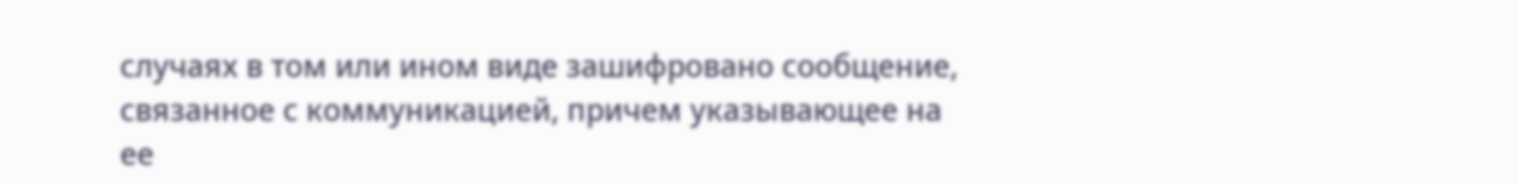случаях в том или ином виде зашифровано сообщение, связанное с коммуникацией, причем указывающее на ее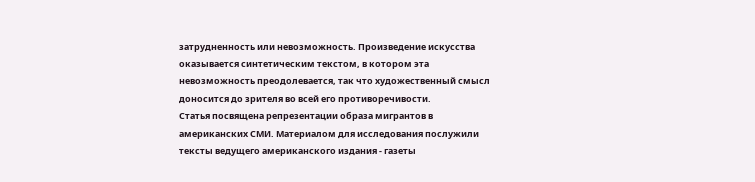затрудненность или невозможность. Произведение искусства оказывается синтетическим текстом, в котором эта невозможность преодолевается, так что художественный смысл доносится до зрителя во всей его противоречивости.
Статья посвящена репрезентации образа мигрантов в американских СМИ. Материалом для исследования послужили тексты ведущего американского издания - газеты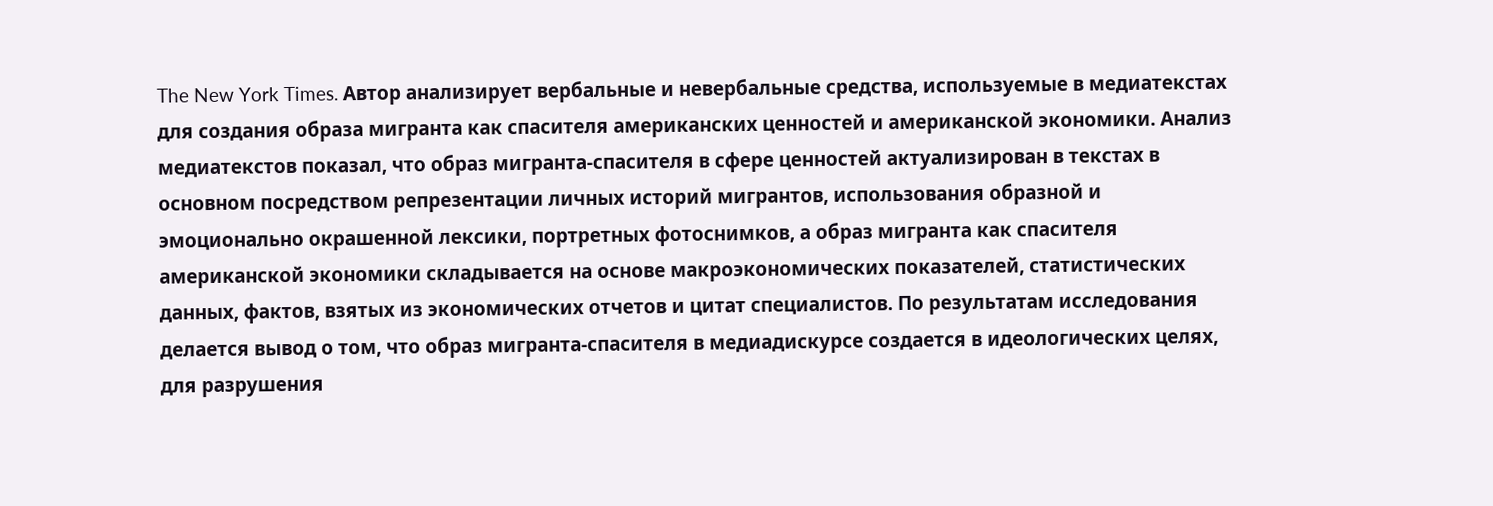The New York Times. Автор анализирует вербальные и невербальные средства, используемые в медиатекстах для создания образа мигранта как спасителя американских ценностей и американской экономики. Анализ медиатекстов показал, что образ мигранта-спасителя в сфере ценностей актуализирован в текстах в основном посредством репрезентации личных историй мигрантов, использования образной и эмоционально окрашенной лексики, портретных фотоснимков, а образ мигранта как спасителя американской экономики складывается на основе макроэкономических показателей, статистических данных, фактов, взятых из экономических отчетов и цитат специалистов. По результатам исследования делается вывод о том, что образ мигранта-спасителя в медиадискурсе создается в идеологических целях, для разрушения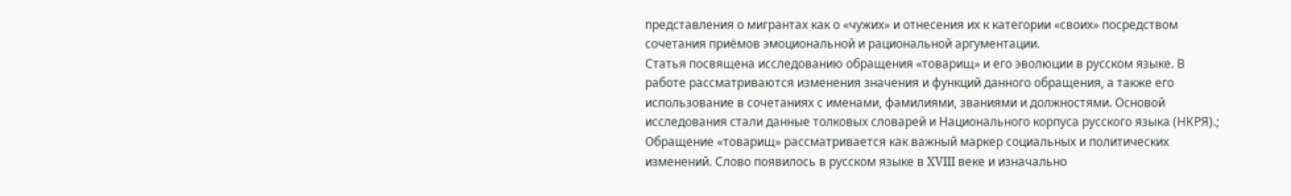представления о мигрантах как о «чужих» и отнесения их к категории «своих» посредством сочетания приёмов эмоциональной и рациональной аргументации.
Статья посвящена исследованию обращения «товарищ» и его эволюции в русском языке. В работе рассматриваются изменения значения и функций данного обращения, а также его использование в сочетаниях с именами, фамилиями, званиями и должностями. Основой исследования стали данные толковых словарей и Национального корпуса русского языка (НКРЯ).;
Обращение «товарищ» рассматривается как важный маркер социальных и политических изменений. Слово появилось в русском языке в XVIII веке и изначально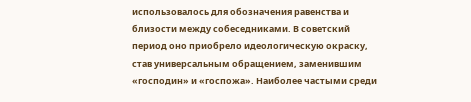использовалось для обозначения равенства и близости между собеседниками. В советский период оно приобрело идеологическую окраску, став универсальным обращением, заменившим «господин» и «госпожа». Наиболее частыми среди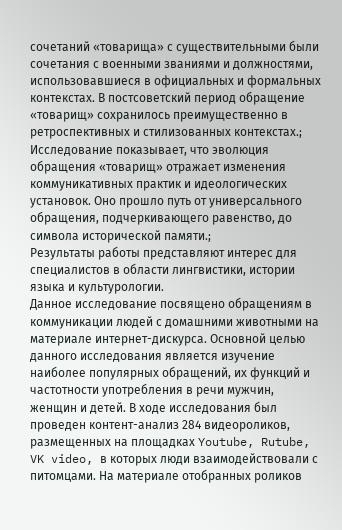сочетаний «товарища» с существительными были сочетания с военными званиями и должностями, использовавшиеся в официальных и формальных контекстах. В постсоветский период обращение «товарищ» сохранилось преимущественно в ретроспективных и стилизованных контекстах.;
Исследование показывает, что эволюция обращения «товарищ» отражает изменения коммуникативных практик и идеологических установок. Оно прошло путь от универсального обращения, подчеркивающего равенство, до символа исторической памяти.;
Результаты работы представляют интерес для специалистов в области лингвистики, истории языка и культурологии.
Данное исследование посвящено обращениям в коммуникации людей с домашними животными на материале интернет-дискурса. Основной целью данного исследования является изучение наиболее популярных обращений, их функций и частотности употребления в речи мужчин, женщин и детей. В ходе исследования был проведен контент-анализ 284 видеороликов, размещенных на площадках Youtube, Rutube, VK video, в которых люди взаимодействовали с питомцами. На материале отобранных роликов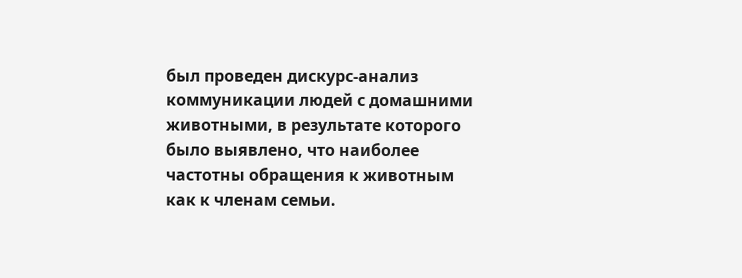был проведен дискурс-анализ коммуникации людей с домашними животными, в результате которого было выявлено, что наиболее частотны обращения к животным как к членам семьи.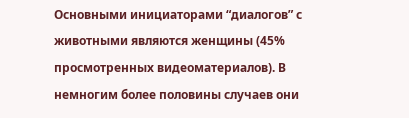Основными инициаторами “диалогов” с животными являются женщины (45% просмотренных видеоматериалов). В немногим более половины случаев они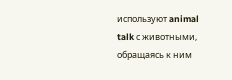используют animal talk с животными, обращаясь к ним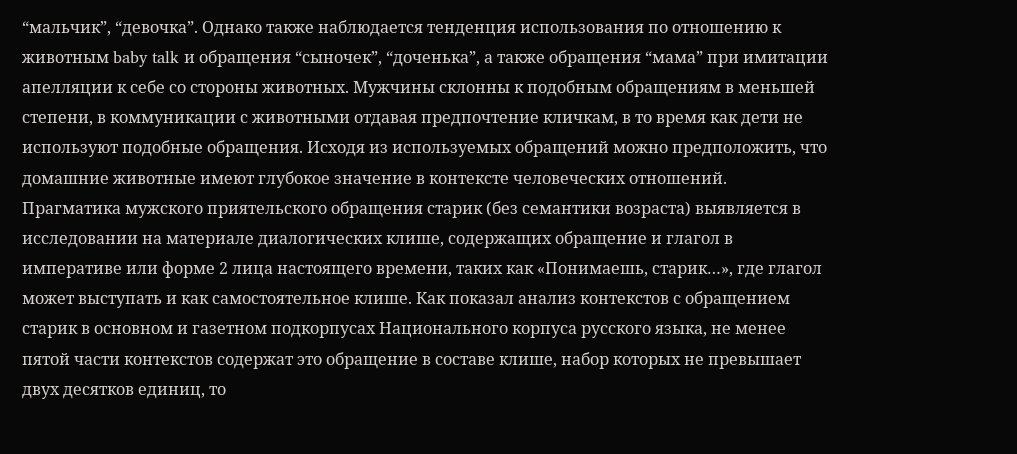“мальчик”, “девочка”. Однако также наблюдается тенденция использования по отношению к животным baby talk и обращения “сыночек”, “доченька”, а также обращения “мама” при имитации апелляции к себе со стороны животных. Мужчины склонны к подобным обращениям в меньшей степени, в коммуникации с животными отдавая предпочтение кличкам, в то время как дети не используют подобные обращения. Исходя из используемых обращений можно предположить, что домашние животные имеют глубокое значение в контексте человеческих отношений.
Прагматика мужского приятельского обращения старик (без семантики возраста) выявляется в исследовании на материале диалогических клише, содержащих обращение и глагол в императиве или форме 2 лица настоящего времени, таких как «Понимаешь, старик…», где глагол может выступать и как самостоятельное клише. Как показал анализ контекстов с обращением старик в основном и газетном подкорпусах Национального корпуса русского языка, не менее пятой части контекстов содержат это обращение в составе клише, набор которых не превышает двух десятков единиц, то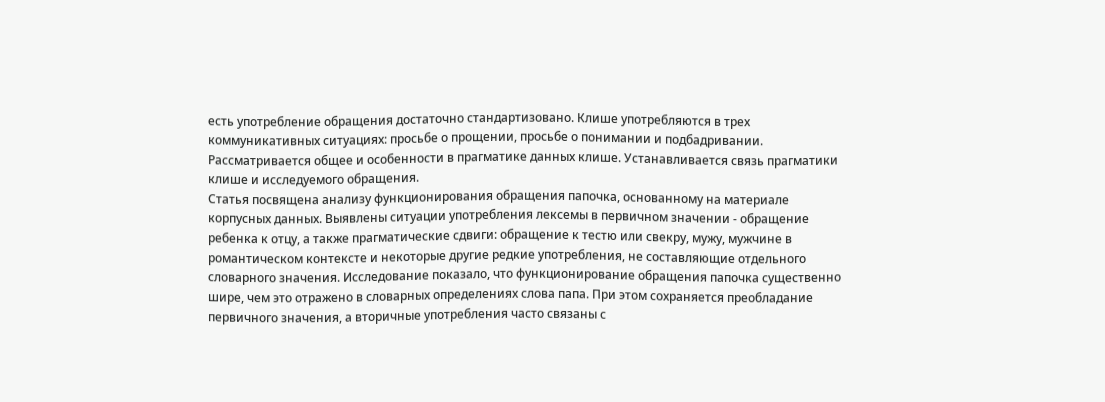есть употребление обращения достаточно стандартизовано. Клише употребляются в трех коммуникативных ситуациях: просьбе о прощении, просьбе о понимании и подбадривании. Рассматривается общее и особенности в прагматике данных клише. Устанавливается связь прагматики клише и исследуемого обращения.
Статья посвящена анализу функционирования обращения папочка, основанному на материале корпусных данных. Выявлены ситуации употребления лексемы в первичном значении - обращение ребенка к отцу, а также прагматические сдвиги: обращение к тестю или свекру, мужу, мужчине в романтическом контексте и некоторые другие редкие употребления, не составляющие отдельного словарного значения. Исследование показало, что функционирование обращения папочка существенно шире, чем это отражено в словарных определениях слова папа. При этом сохраняется преобладание первичного значения, а вторичные употребления часто связаны с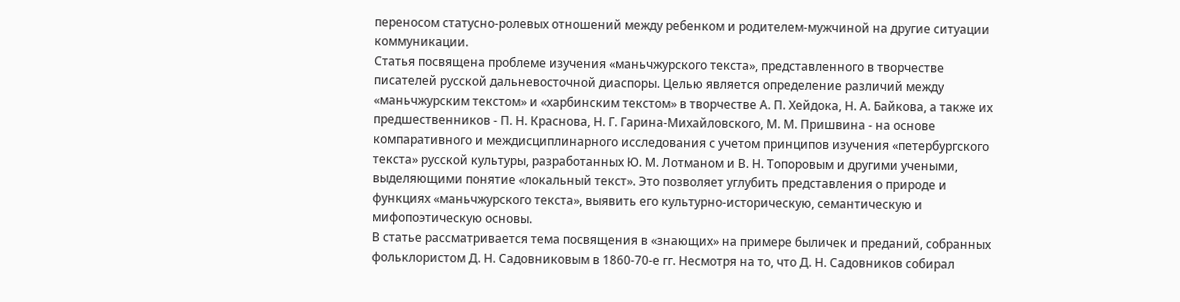переносом статусно-ролевых отношений между ребенком и родителем-мужчиной на другие ситуации коммуникации.
Статья посвящена проблеме изучения «маньчжурского текста», представленного в творчестве писателей русской дальневосточной диаспоры. Целью является определение различий между «маньчжурским текстом» и «харбинским текстом» в творчестве А. П. Хейдока, Н. А. Байкова, а также их предшественников - П. Н. Краснова, Н. Г. Гарина-Михайловского, М. М. Пришвина - на основе компаративного и междисциплинарного исследования с учетом принципов изучения «петербургского текста» русской культуры, разработанных Ю. М. Лотманом и В. Н. Топоровым и другими учеными, выделяющими понятие «локальный текст». Это позволяет углубить представления о природе и функциях «маньчжурского текста», выявить его культурно-историческую, семантическую и мифопоэтическую основы.
В статье рассматривается тема посвящения в «знающих» на примере быличек и преданий, собранных фольклористом Д. Н. Садовниковым в 1860-70-е гг. Несмотря на то, что Д. Н. Садовников собирал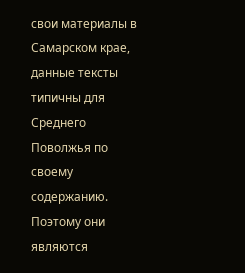свои материалы в Самарском крае, данные тексты типичны для Среднего Поволжья по своему содержанию. Поэтому они являются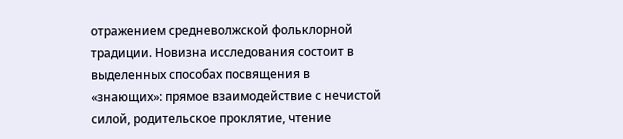отражением средневолжской фольклорной традиции. Новизна исследования состоит в выделенных способах посвящения в «знающих»: прямое взаимодействие с нечистой силой, родительское проклятие, чтение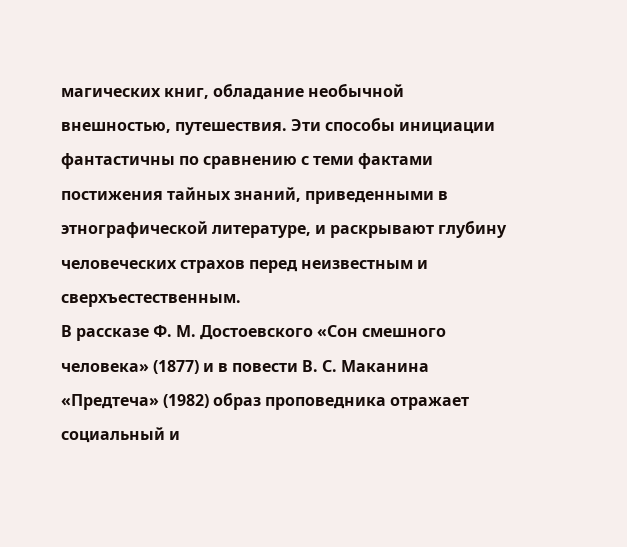магических книг, обладание необычной внешностью, путешествия. Эти способы инициации фантастичны по сравнению с теми фактами постижения тайных знаний, приведенными в этнографической литературе, и раскрывают глубину человеческих страхов перед неизвестным и сверхъестественным.
В рассказе Ф. М. Достоевского «Сон смешного человека» (1877) и в повести В. С. Маканина «Предтеча» (1982) образ проповедника отражает социальный и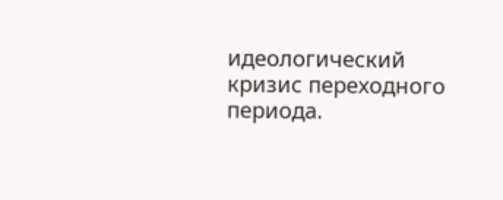идеологический кризис переходного периода.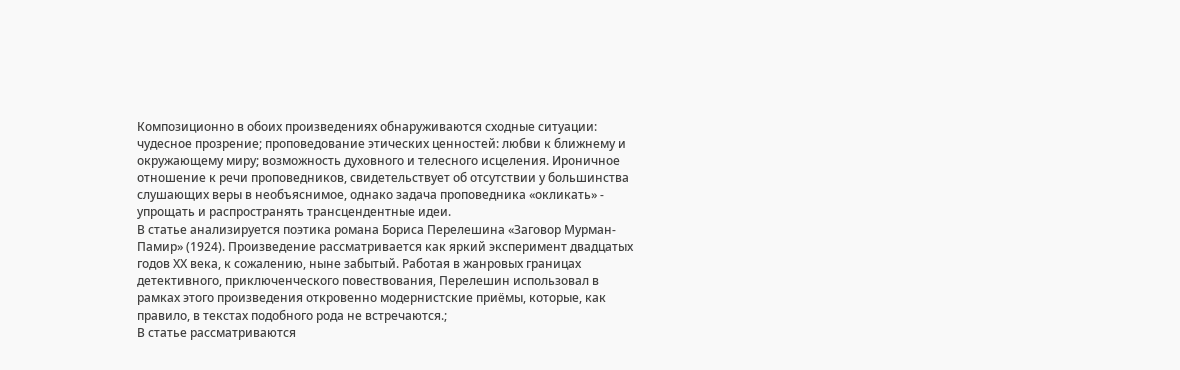Композиционно в обоих произведениях обнаруживаются сходные ситуации: чудесное прозрение; проповедование этических ценностей: любви к ближнему и окружающему миру; возможность духовного и телесного исцеления. Ироничное отношение к речи проповедников, свидетельствует об отсутствии у большинства слушающих веры в необъяснимое, однако задача проповедника «окликать» - упрощать и распространять трансцендентные идеи.
В статье анализируется поэтика романа Бориса Перелешина «Заговор Мурман-Памир» (1924). Произведение рассматривается как яркий эксперимент двадцатых годов ХХ века, к сожалению, ныне забытый. Работая в жанровых границах детективного, приключенческого повествования, Перелешин использовал в рамках этого произведения откровенно модернистские приёмы, которые, как правило, в текстах подобного рода не встречаются.;
В статье рассматриваются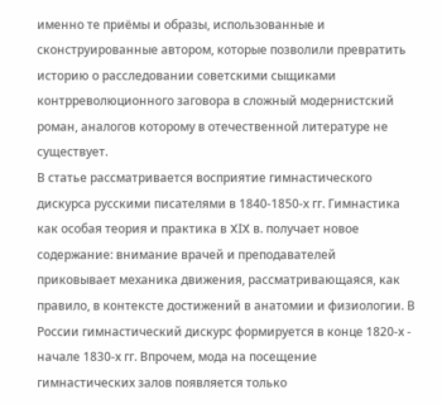именно те приёмы и образы, использованные и сконструированные автором, которые позволили превратить историю о расследовании советскими сыщиками контрреволюционного заговора в сложный модернистский роман, аналогов которому в отечественной литературе не существует.
В статье рассматривается восприятие гимнастического дискурса русскими писателями в 1840-1850-х гг. Гимнастика как особая теория и практика в XIX в. получает новое содержание: внимание врачей и преподавателей приковывает механика движения, рассматривающаяся, как правило, в контексте достижений в анатомии и физиологии. В России гимнастический дискурс формируется в конце 1820-х - начале 1830-х гг. Впрочем, мода на посещение гимнастических залов появляется только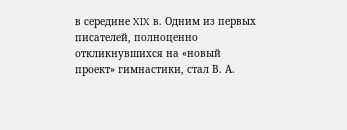в середине XIX в. Одним из первых писателей, полноценно откликнувшихся на «новый проект» гимнастики, стал В. А.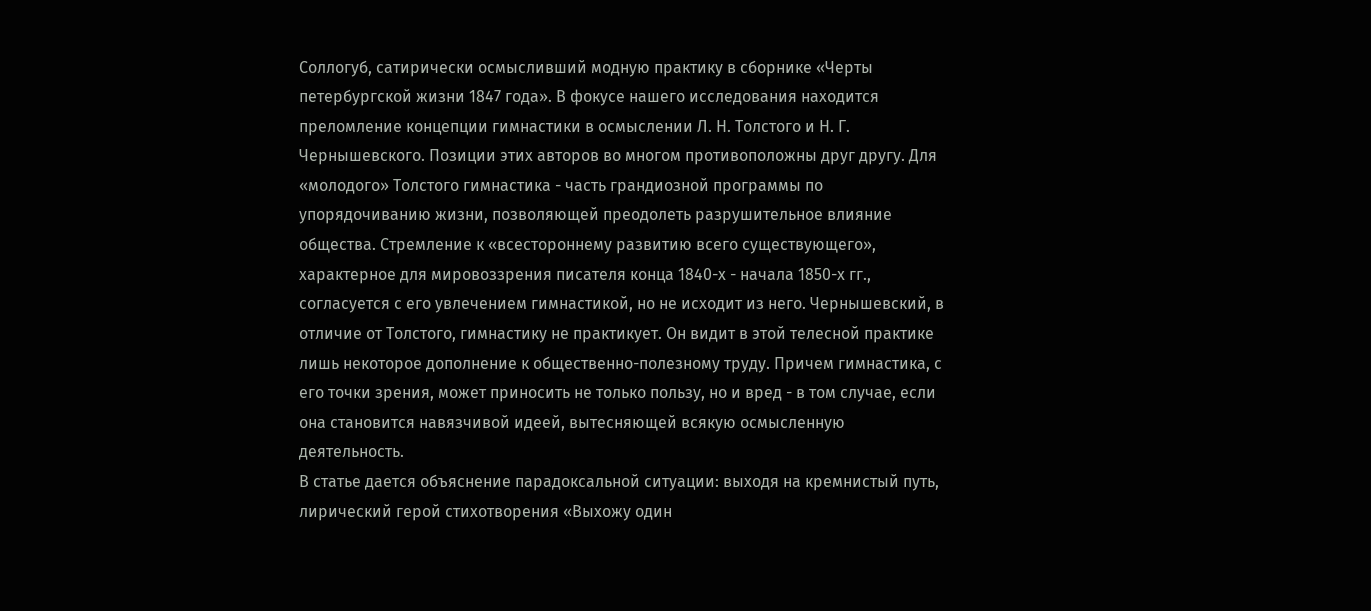Соллогуб, сатирически осмысливший модную практику в сборнике «Черты петербургской жизни 1847 года». В фокусе нашего исследования находится преломление концепции гимнастики в осмыслении Л. Н. Толстого и Н. Г. Чернышевского. Позиции этих авторов во многом противоположны друг другу. Для «молодого» Толстого гимнастика - часть грандиозной программы по упорядочиванию жизни, позволяющей преодолеть разрушительное влияние общества. Стремление к «всестороннему развитию всего существующего», характерное для мировоззрения писателя конца 1840-х - начала 1850-х гг., согласуется с его увлечением гимнастикой, но не исходит из него. Чернышевский, в отличие от Толстого, гимнастику не практикует. Он видит в этой телесной практике лишь некоторое дополнение к общественно-полезному труду. Причем гимнастика, с его точки зрения, может приносить не только пользу, но и вред - в том случае, если она становится навязчивой идеей, вытесняющей всякую осмысленную деятельность.
В статье дается объяснение парадоксальной ситуации: выходя на кремнистый путь, лирический герой стихотворения «Выхожу один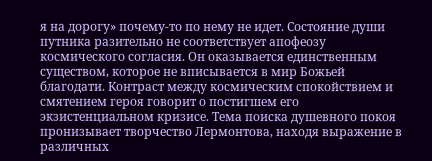я на дорогу» почему-то по нему не идет. Состояние души путника разительно не соответствует апофеозу космического согласия. Он оказывается единственным существом, которое не вписывается в мир Божьей благодати. Контраст между космическим спокойствием и смятением героя говорит о постигшем его экзистенциальном кризисе. Тема поиска душевного покоя пронизывает творчество Лермонтова, находя выражение в различных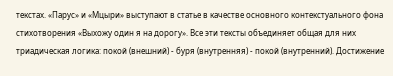текстах. «Парус» и «Мцыри» выступают в статье в качестве основного контекстуального фона стихотворения «Выхожу один я на дорогу». Все эти тексты объединяет общая для них триадическая логика: покой (внешний) - буря (внутренняя) - покой (внутренний). Достижение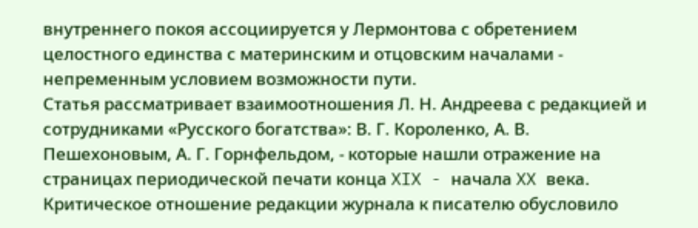внутреннего покоя ассоциируется у Лермонтова с обретением целостного единства с материнским и отцовским началами - непременным условием возможности пути.
Статья рассматривает взаимоотношения Л. Н. Андреева с редакцией и сотрудниками «Русского богатства»: В. Г. Короленко, А. В. Пешехоновым, А. Г. Горнфельдом, - которые нашли отражение на страницах периодической печати конца XIX - начала XX века. Критическое отношение редакции журнала к писателю обусловило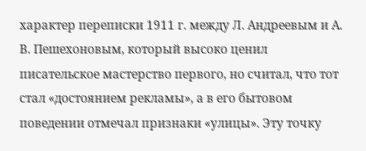характер переписки 1911 г. между Л. Андреевым и А. В. Пешехоновым, который высоко ценил писательское мастерство первого, но считал, что тот стал «достоянием рекламы», а в его бытовом поведении отмечал признаки «улицы». Эту точку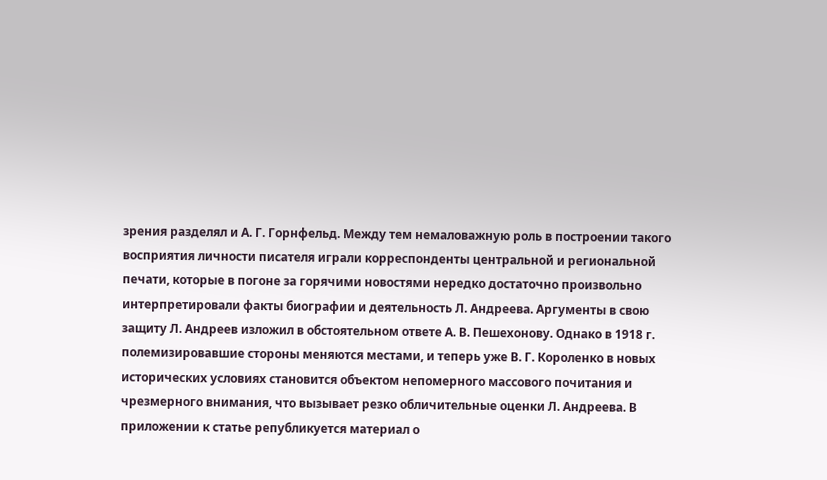зрения разделял и А. Г. Горнфельд. Между тем немаловажную роль в построении такого восприятия личности писателя играли корреспонденты центральной и региональной печати, которые в погоне за горячими новостями нередко достаточно произвольно интерпретировали факты биографии и деятельность Л. Андреева. Аргументы в свою защиту Л. Андреев изложил в обстоятельном ответе А. В. Пешехонову. Однако в 1918 г. полемизировавшие стороны меняются местами, и теперь уже В. Г. Короленко в новых исторических условиях становится объектом непомерного массового почитания и чрезмерного внимания, что вызывает резко обличительные оценки Л. Андреева. В приложении к статье републикуется материал о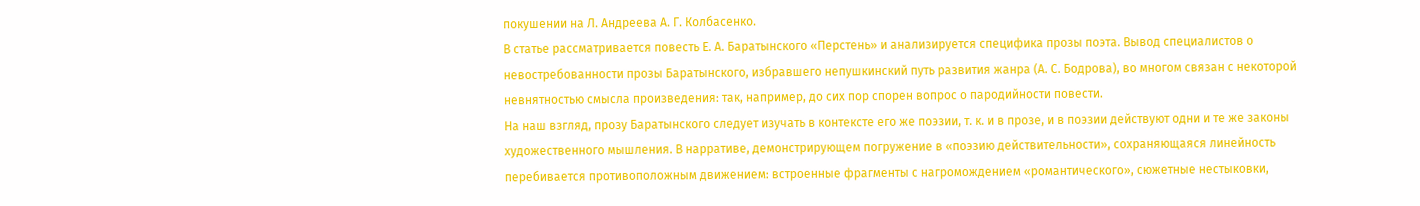покушении на Л. Андреева А. Г. Колбасенко.
В статье рассматривается повесть Е. А. Баратынского «Перстень» и анализируется специфика прозы поэта. Вывод специалистов о невостребованности прозы Баратынского, избравшего непушкинский путь развития жанра (А. С. Бодрова), во многом связан с некоторой невнятностью смысла произведения: так, например, до сих пор спорен вопрос о пародийности повести.
На наш взгляд, прозу Баратынского следует изучать в контексте его же поэзии, т. к. и в прозе, и в поэзии действуют одни и те же законы художественного мышления. В нарративе, демонстрирующем погружение в «поэзию действительности», сохраняющаяся линейность перебивается противоположным движением: встроенные фрагменты с нагромождением «романтического», сюжетные нестыковки,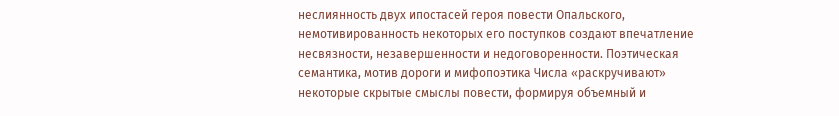неслиянность двух ипостасей героя повести Опальского, немотивированность некоторых его поступков создают впечатление несвязности, незавершенности и недоговоренности. Поэтическая семантика, мотив дороги и мифопоэтика Числа «раскручивают» некоторые скрытые смыслы повести, формируя объемный и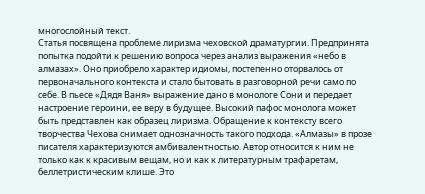многослойный текст.
Статья посвящена проблеме лиризма чеховской драматургии. Предпринята попытка подойти к решению вопроса через анализ выражения «небо в алмазах». Оно приобрело характер идиомы, постепенно оторвалось от первоначального контекста и стало бытовать в разговорной речи само по себе. В пьесе «Дядя Ваня» выражение дано в монологе Сони и передает настроение героини, ее веру в будущее. Высокий пафос монолога может быть представлен как образец лиризма. Обращение к контексту всего творчества Чехова снимает однозначность такого подхода. «Алмазы» в прозе писателя характеризуются амбивалентностью. Автор относится к ним не только как к красивым вещам, но и как к литературным трафаретам, беллетристическим клише. Это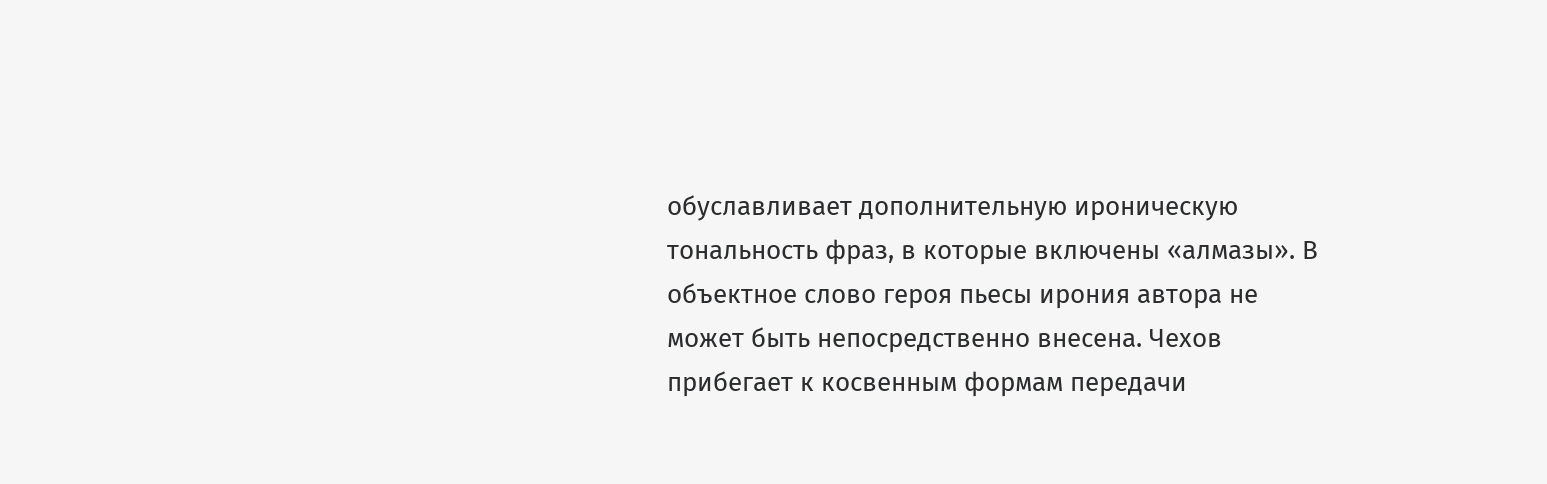обуславливает дополнительную ироническую тональность фраз, в которые включены «алмазы». В объектное слово героя пьесы ирония автора не может быть непосредственно внесена. Чехов прибегает к косвенным формам передачи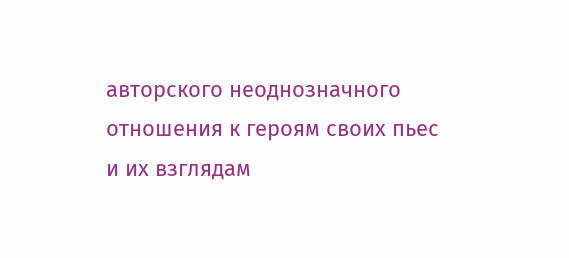авторского неоднозначного отношения к героям своих пьес и их взглядам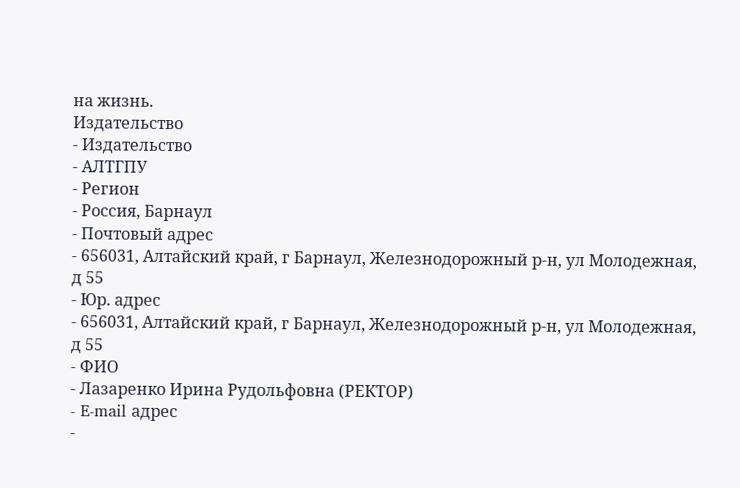на жизнь.
Издательство
- Издательство
- АЛТГПУ
- Регион
- Россия, Барнаул
- Почтовый адрес
- 656031, Алтайский край, г Барнаул, Железнодорожный р-н, ул Молодежная, д 55
- Юр. адрес
- 656031, Алтайский край, г Барнаул, Железнодорожный р-н, ул Молодежная, д 55
- ФИО
- Лазаренко Ирина Рудольфовна (РЕКТОР)
- E-mail адрес
-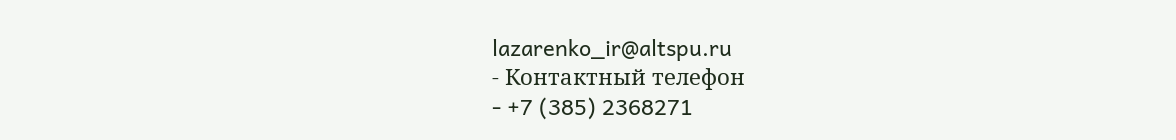lazarenko_ir@altspu.ru
- Контактный телефон
- +7 (385) 2368271